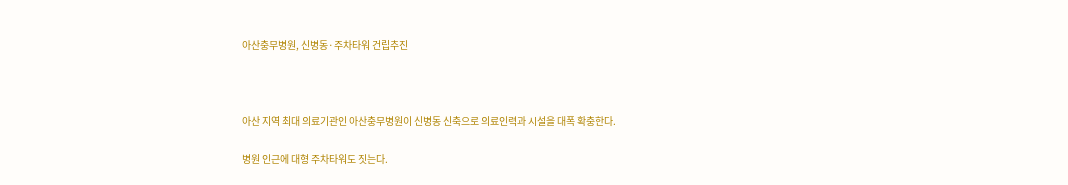아산충무병원, 신병동·주차타워 건립추진



아산 지역 최대 의료기관인 아산충무병원이 신병동 신축으로 의료인력과 시설을 대폭 확충한다.

병원 인근에 대형 주차타워도 짓는다.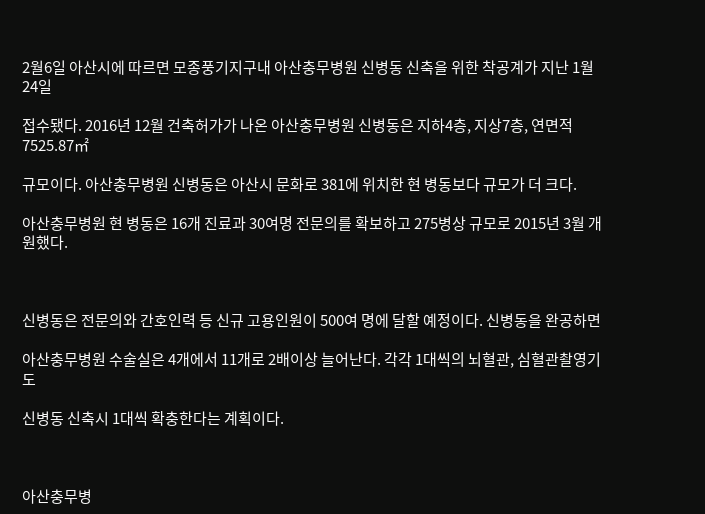2월6일 아산시에 따르면 모종풍기지구내 아산충무병원 신병동 신축을 위한 착공계가 지난 1월 24일

접수됐다. 2016년 12월 건축허가가 나온 아산충무병원 신병동은 지하4층, 지상7층, 연면적 7525.87㎡

규모이다. 아산충무병원 신병동은 아산시 문화로 381에 위치한 현 병동보다 규모가 더 크다.

아산충무병원 현 병동은 16개 진료과 30여명 전문의를 확보하고 275병상 규모로 2015년 3월 개원했다.



신병동은 전문의와 간호인력 등 신규 고용인원이 500여 명에 달할 예정이다. 신병동을 완공하면

아산충무병원 수술실은 4개에서 11개로 2배이상 늘어난다. 각각 1대씩의 뇌혈관, 심혈관촬영기도

신병동 신축시 1대씩 확충한다는 계획이다.



아산충무병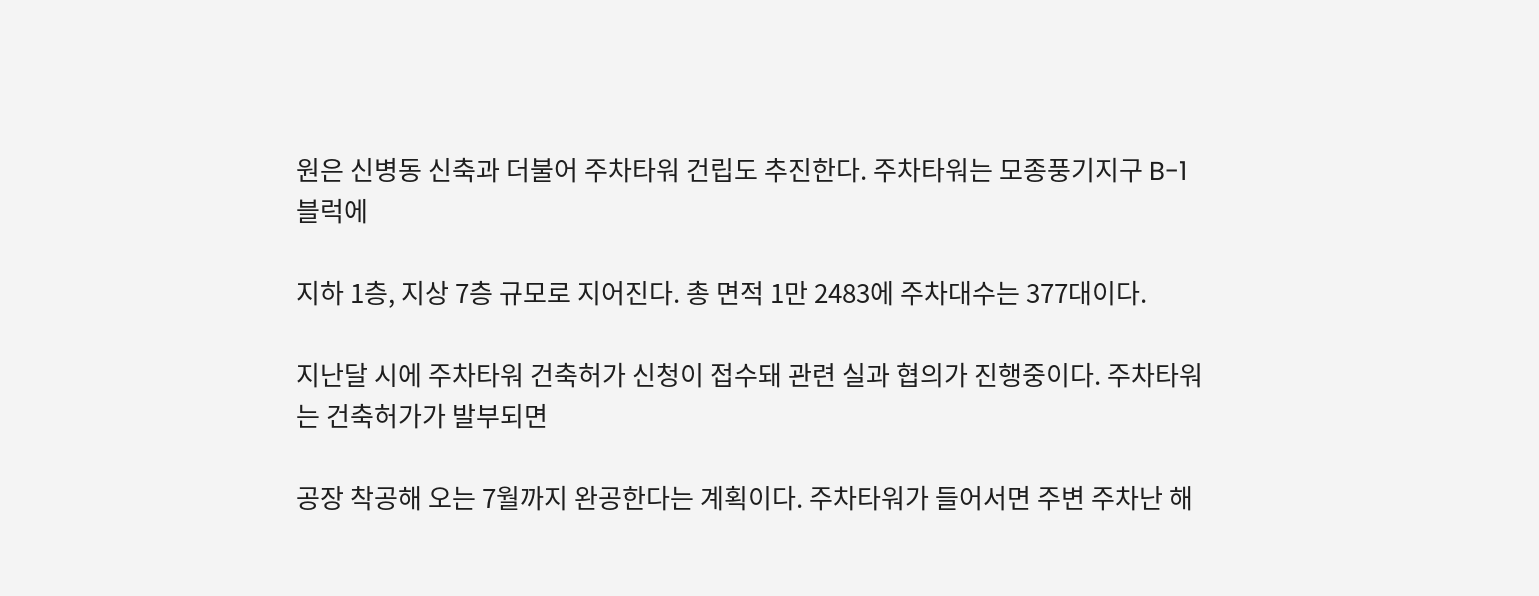원은 신병동 신축과 더불어 주차타워 건립도 추진한다. 주차타워는 모종풍기지구 B-1블럭에

지하 1층, 지상 7층 규모로 지어진다. 총 면적 1만 2483에 주차대수는 377대이다.

지난달 시에 주차타워 건축허가 신청이 접수돼 관련 실과 협의가 진행중이다. 주차타워는 건축허가가 발부되면

공장 착공해 오는 7월까지 완공한다는 계획이다. 주차타워가 들어서면 주변 주차난 해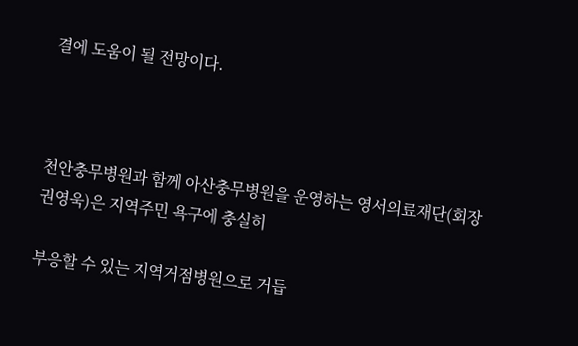결에 도움이 될 전망이다.



천안충무병원과 함께 아산충무병원을 운영하는 영서의료재단(회장 권영욱)은 지역주민 욕구에 충실히

부응할 수 있는 지역거점병원으로 거듭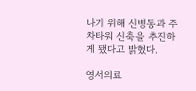나기 위해 신병동과 주차타워 신축을 추진하게 됐다고 밝혔다.

영서의료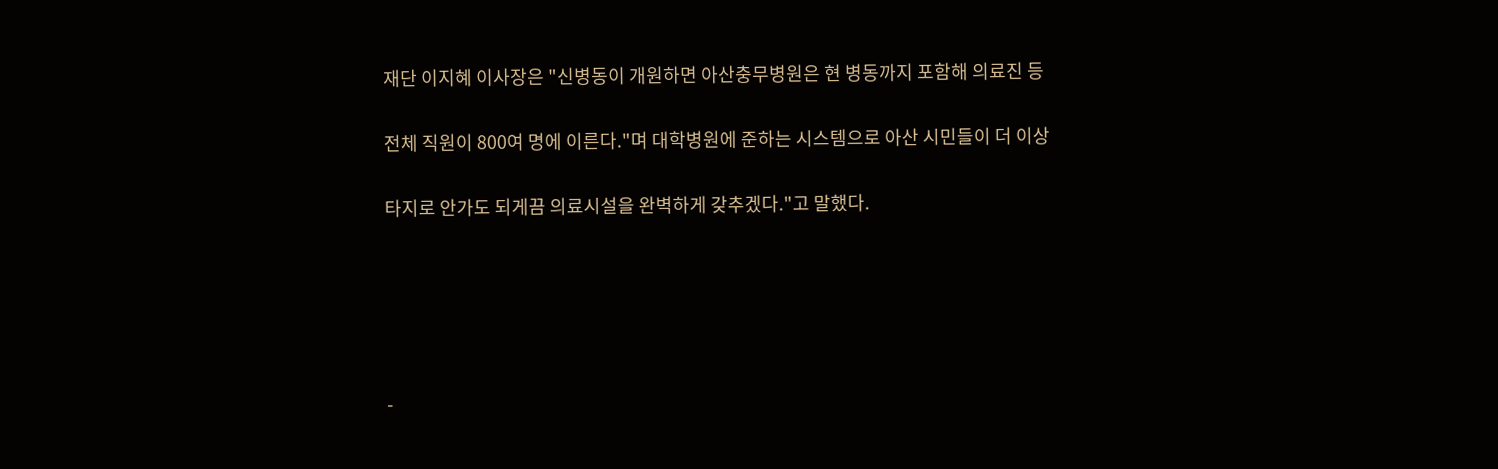재단 이지혜 이사장은 "신병동이 개원하면 아산충무병원은 현 병동까지 포함해 의료진 등

전체 직원이 800여 명에 이른다."며 대학병원에 준하는 시스템으로 아산 시민들이 더 이상

타지로 안가도 되게끔 의료시설을 완벽하게 갖추겠다."고 말했다.





-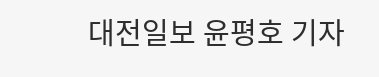대전일보 윤평호 기자